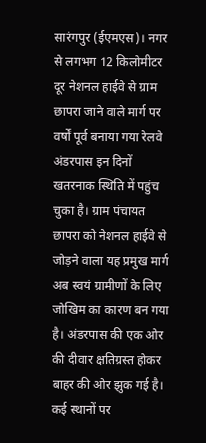सारंगपुर (ईएमएस)। नगर से लगभग 12 किलोमीटर दूर नेशनल हाईवे से ग्राम छापरा जाने वाले मार्ग पर वर्षों पूर्व बनाया गया रेलवे अंडरपास इन दिनों खतरनाक स्थिति में पहुंच चुका है। ग्राम पंचायत छापरा को नेशनल हाईवे से जोड़ने वाला यह प्रमुख मार्ग अब स्वयं ग्रामीणों के लिए जोखिम का कारण बन गया है। अंडरपास की एक ओर की दीवार क्षतिग्रस्त होकर बाहर की ओर झुक गई है। कई स्थानों पर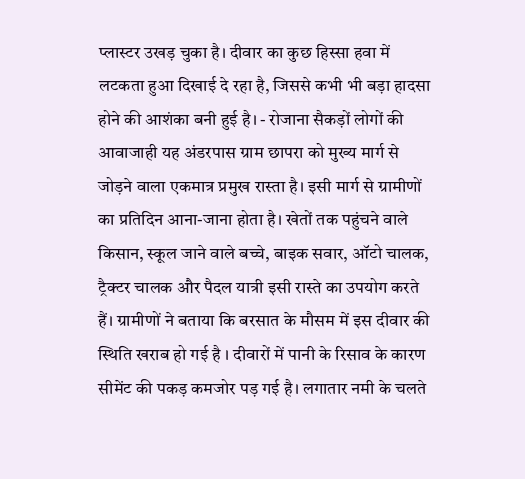प्लास्टर उखड़ चुका है। दीवार का कुछ हिस्सा हवा में लटकता हुआ दिखाई दे रहा है, जिससे कभी भी बड़ा हादसा होने की आशंका बनी हुई है। - रोजाना सैकड़ों लोगों की आवाजाही यह अंडरपास ग्राम छापरा को मुख्य मार्ग से जोड़ने वाला एकमात्र प्रमुख रास्ता है। इसी मार्ग से ग्रामीणों का प्रतिदिन आना-जाना होता है। खेतों तक पहुंचने वाले किसान, स्कूल जाने वाले बच्चे, बाइक सवार, ऑटो चालक, ट्रैक्टर चालक और पैदल यात्री इसी रास्ते का उपयोग करते हैं। ग्रामीणों ने बताया कि बरसात के मौसम में इस दीवार की स्थिति खराब हो गई है । दीवारों में पानी के रिसाव के कारण सीमेंट की पकड़ कमजोर पड़ गई है। लगातार नमी के चलते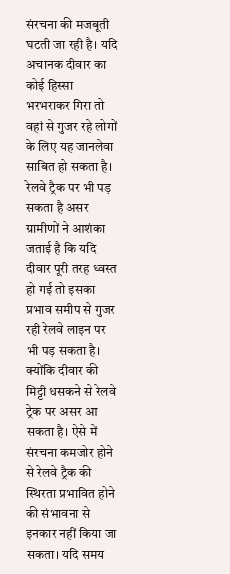संरचना की मजबूती घटती जा रही है। यदि अचानक दीवार का कोई हिस्सा भरभराकर गिरा तो वहां से गुजर रहे लोगों के लिए यह जानलेवा साबित हो सकता है। रेलवे ट्रैक पर भी पड़ सकता है असर ग्रामीणों ने आशंका जताई है कि यदि दीवार पूरी तरह ध्वस्त हो गई तो इसका प्रभाव समीप से गुजर रही रेलवे लाइन पर भी पड़ सकता है। क्योंकि दीवार की मिट्टी धसकने से रेलवे ट्रेक पर असर आ सकता है। ऐसे में संरचना कमजोर होने से रेलवे ट्रैक की स्थिरता प्रभावित होने की संभावना से इनकार नहीं किया जा सकता। यदि समय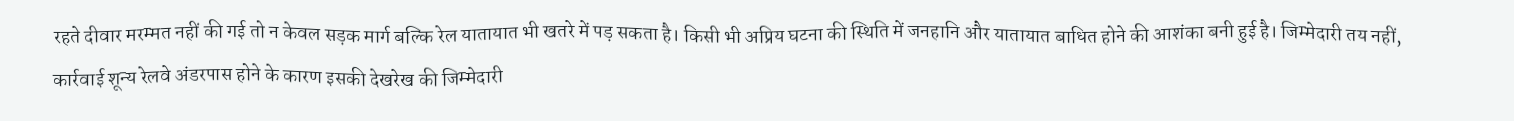रहते दीवार मरम्मत नहीं की गई तो न केवल सड़क मार्ग बल्कि रेल यातायात भी खतरे में पड़ सकता है। किसी भी अप्रिय घटना की स्थिति में जनहानि और यातायात बाधित होने की आशंका बनी हुई है। जिम्मेदारी तय नहीं, कार्रवाई शून्य रेलवे अंडरपास होने के कारण इसकी देखरेख की जिम्मेदारी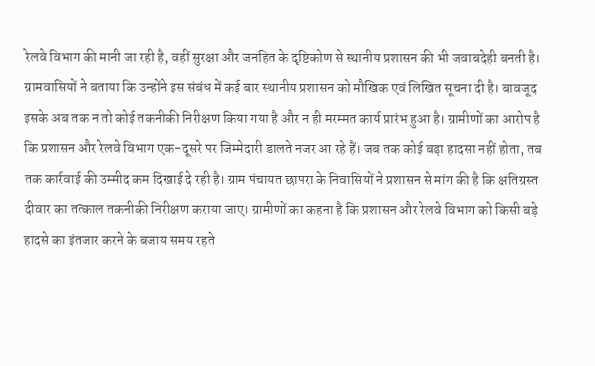रेलवे विभाग की मानी जा रही है, वहीं सुरक्षा और जनहित के दृष्टिकोण से स्थानीय प्रशासन की भी जवाबदेही बनती है। ग्रामवासियों ने बताया कि उन्होंने इस संबंध में कई बार स्थानीय प्रशासन को मौखिक एवं लिखित सूचना दी है। बावजूद इसके अब तक न तो कोई तकनीकी निरीक्षण किया गया है और न ही मरम्मत कार्य प्रारंभ हुआ है। ग्रामीणों का आरोप है कि प्रशासन और रेलवे विभाग एक-दूसरे पर जिम्मेदारी डालते नजर आ रहे हैं। जब तक कोई बड़ा हादसा नहीं होता, तब तक कार्रवाई की उम्मीद कम दिखाई दे रही है। ग्राम पंचायत छापरा के निवासियों ने प्रशासन से मांग की है कि क्षतिग्रस्त दीवार का तत्काल तकनीकी निरीक्षण कराया जाए। ग्रामीणों का कहना है कि प्रशासन और रेलवे विभाग को किसी बड़े हादसे का इंतजार करने के बजाय समय रहते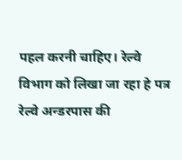पहल करनी चाहिए। रेल्वे विभाग को लिखा जा रहा हे पत्र रेल्वे अन्डरपास की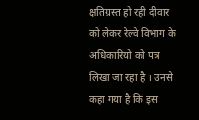क्षतिग्रस्त हो रही दीवार को लेकर रेल्वे विभाग के अधिकारियो को पत्र लिखा जा रहा है । उनसे कहा गया है कि इस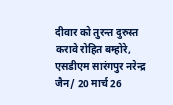दीवार को तुरन्त दुरुस्त करावे रोहित बम्होरे, एसडीएम सारंगपुर नरेन्द्र जैन/ 20 मार्च 26